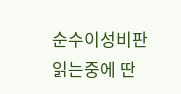순수이성비판 읽는중에 딴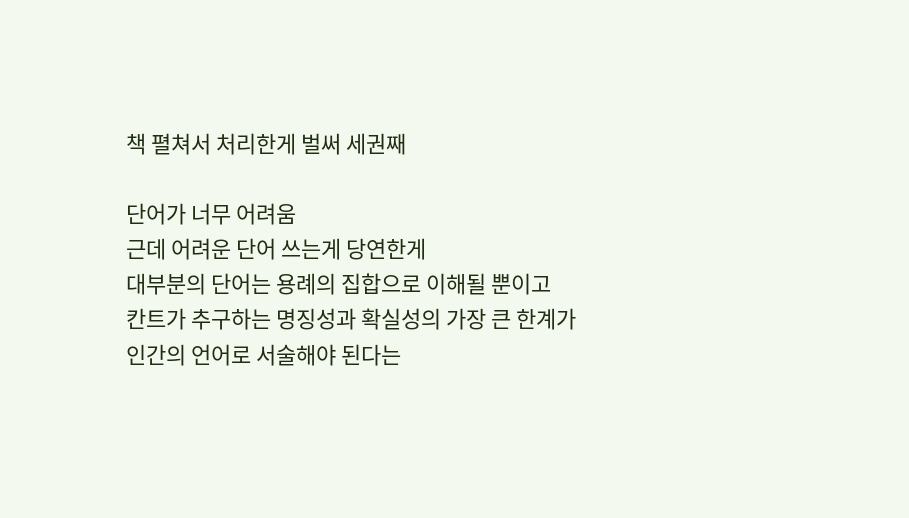책 펼쳐서 처리한게 벌써 세권째

단어가 너무 어려움
근데 어려운 단어 쓰는게 당연한게
대부분의 단어는 용례의 집합으로 이해될 뿐이고
칸트가 추구하는 명징성과 확실성의 가장 큰 한계가
인간의 언어로 서술해야 된다는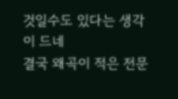것일수도 있다는 생각이 드네
결국 왜곡이 적은 전문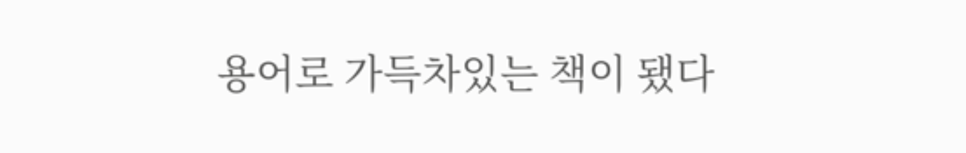용어로 가득차있는 책이 됐다